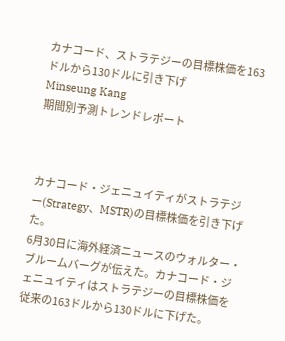カナコード、ストラテジーの目標株価を163ドルから130ドルに引き下げ
Minseung Kang
期間別予測トレンドレポート



カナコード・ジェニュイティがストラテジー(Strategy、MSTR)の目標株価を引き下げた。
6月30日に海外経済ニュースのウォルター・ブルームバーグが伝えた。カナコード・ジェニュイティはストラテジーの目標株価を従来の163ドルから130ドルに下げた。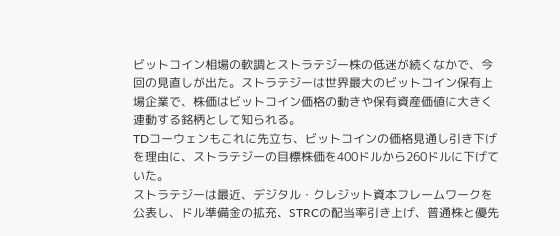ビットコイン相場の軟調とストラテジー株の低迷が続くなかで、今回の見直しが出た。ストラテジーは世界最大のビットコイン保有上場企業で、株価はビットコイン価格の動きや保有資産価値に大きく連動する銘柄として知られる。
TDコーウェンもこれに先立ち、ビットコインの価格見通し引き下げを理由に、ストラテジーの目標株価を400ドルから260ドルに下げていた。
ストラテジーは最近、デジタル・クレジット資本フレームワークを公表し、ドル準備金の拡充、STRCの配当率引き上げ、普通株と優先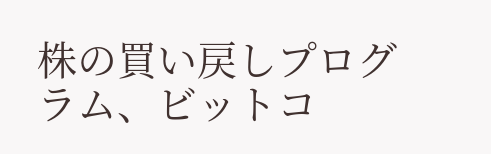株の買い戻しプログラム、ビットコ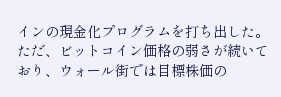インの現金化プログラムを打ち出した。ただ、ビットコイン価格の弱さが続いており、ウォール街では目標株価の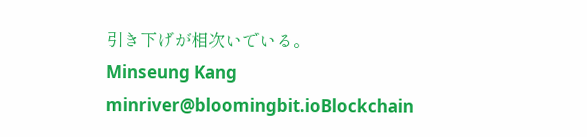引き下げが相次いでいる。
Minseung Kang
minriver@bloomingbit.ioBlockchain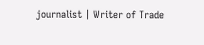journalist | Writer of Trade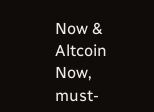Now & Altcoin Now, must-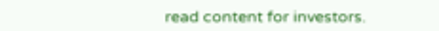read content for investors.